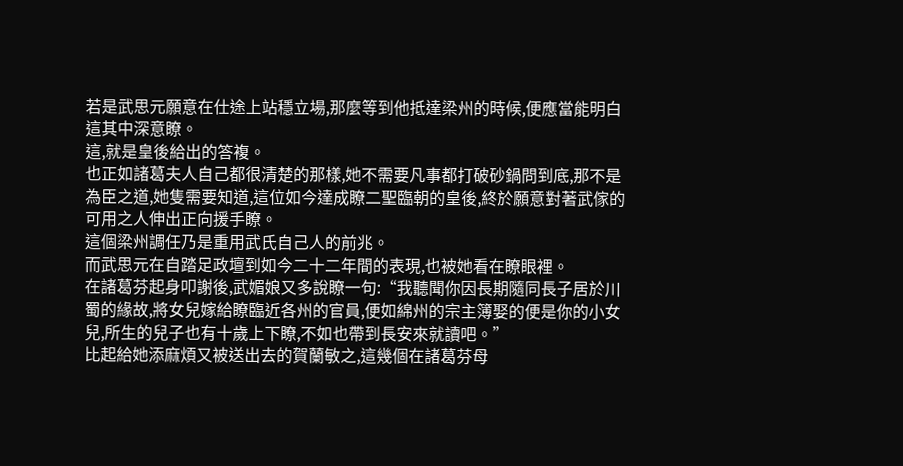若是武思元願意在仕途上站穩立場,那麼等到他抵達梁州的時候,便應當能明白這其中深意瞭。
這,就是皇後給出的答複。
也正如諸葛夫人自己都很清楚的那樣,她不需要凡事都打破砂鍋問到底,那不是為臣之道,她隻需要知道,這位如今達成瞭二聖臨朝的皇後,終於願意對著武傢的可用之人伸出正向援手瞭。
這個梁州調任乃是重用武氏自己人的前兆。
而武思元在自踏足政壇到如今二十二年間的表現,也被她看在瞭眼裡。
在諸葛芬起身叩謝後,武媚娘又多說瞭一句:“我聽聞你因長期隨同長子居於川蜀的緣故,將女兒嫁給瞭臨近各州的官員,便如綿州的宗主簿娶的便是你的小女兒,所生的兒子也有十歲上下瞭,不如也帶到長安來就讀吧。”
比起給她添麻煩又被送出去的賀蘭敏之,這幾個在諸葛芬母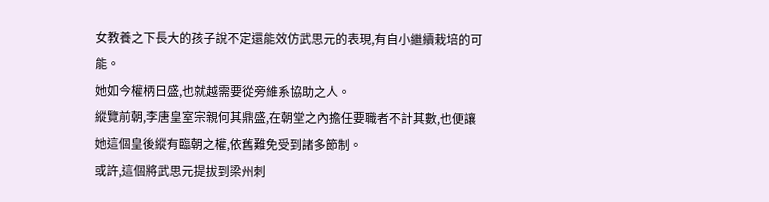女教養之下長大的孩子說不定還能效仿武思元的表現,有自小繼續栽培的可能。
她如今權柄日盛,也就越需要從旁維系協助之人。
縱覽前朝,李唐皇室宗親何其鼎盛,在朝堂之內擔任要職者不計其數,也便讓她這個皇後縱有臨朝之權,依舊難免受到諸多節制。
或許,這個將武思元提拔到梁州刺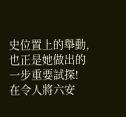史位置上的舉動,也正是她做出的一步重要試探!
在令人將六安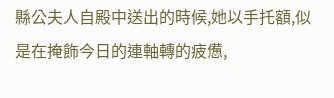縣公夫人自殿中送出的時候,她以手托額,似是在掩飾今日的連軸轉的疲憊,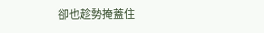卻也趁勢掩蓋住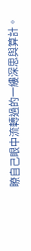瞭自己眼中流轉過的一縷深思與算計。